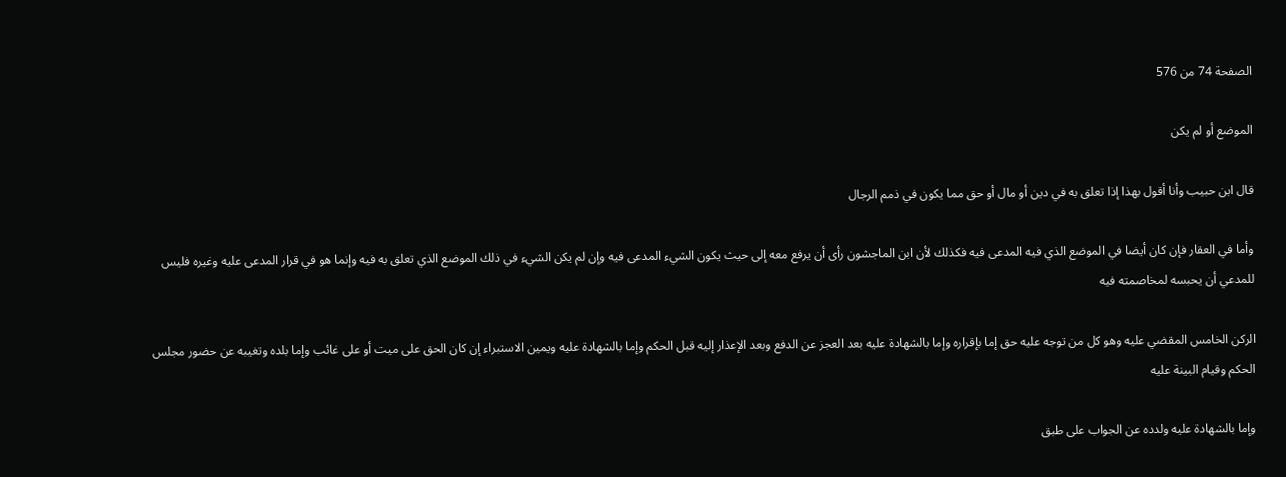الصفحة 74 من 576

الموضع أو لم يكن

قال ابن حبيب وأنا أقول بهذا إذا تعلق به في دين أو مال أو حق مما يكون في ذمم الرجال

وأما في العقار فإن كان أيضا في الموضع الذي فيه المدعى فيه فكذلك لأن ابن الماجشون رأى أن يرفع معه إلى حيث يكون الشيء المدعى فيه وإن لم يكن الشيء في ذلك الموضع الذي تعلق به فيه وإنما هو في قرار المدعى عليه وغيره فليس للمدعي أن يحبسه لمخاصمته فيه

الركن الخامس المقضي عليه وهو كل من توجه عليه حق إما بإقراره وإما بالشهادة عليه بعد العجز عن الدفع وبعد الإعذار إليه قبل الحكم وإما بالشهادة عليه ويمين الاستبراء إن كان الحق على ميت أو على غائب وإما بلده وتغيبه عن حضور مجلس الحكم وقيام البينة عليه

وإما بالشهادة عليه ولدده عن الجواب على طبق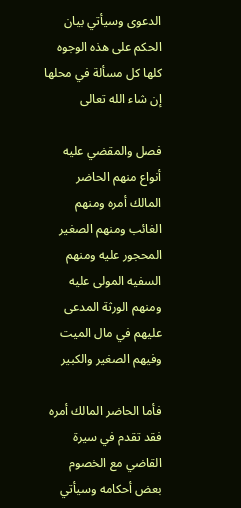الدعوى وسيأتي بيان الحكم على هذه الوجوه كلها كل مسألة في محلها إن شاء الله تعالى

فصل والمقضي عليه أنواع منهم الحاضر المالك أمره ومنهم الغائب ومنهم الصغير المحجور عليه ومنهم السفيه المولى عليه ومنهم الورثة المدعى عليهم في مال الميت وفيهم الصغير والكبير

فأما الحاضر المالك أمره فقد تقدم في سيرة القاضي مع الخصوم بعض أحكامه وسيأتي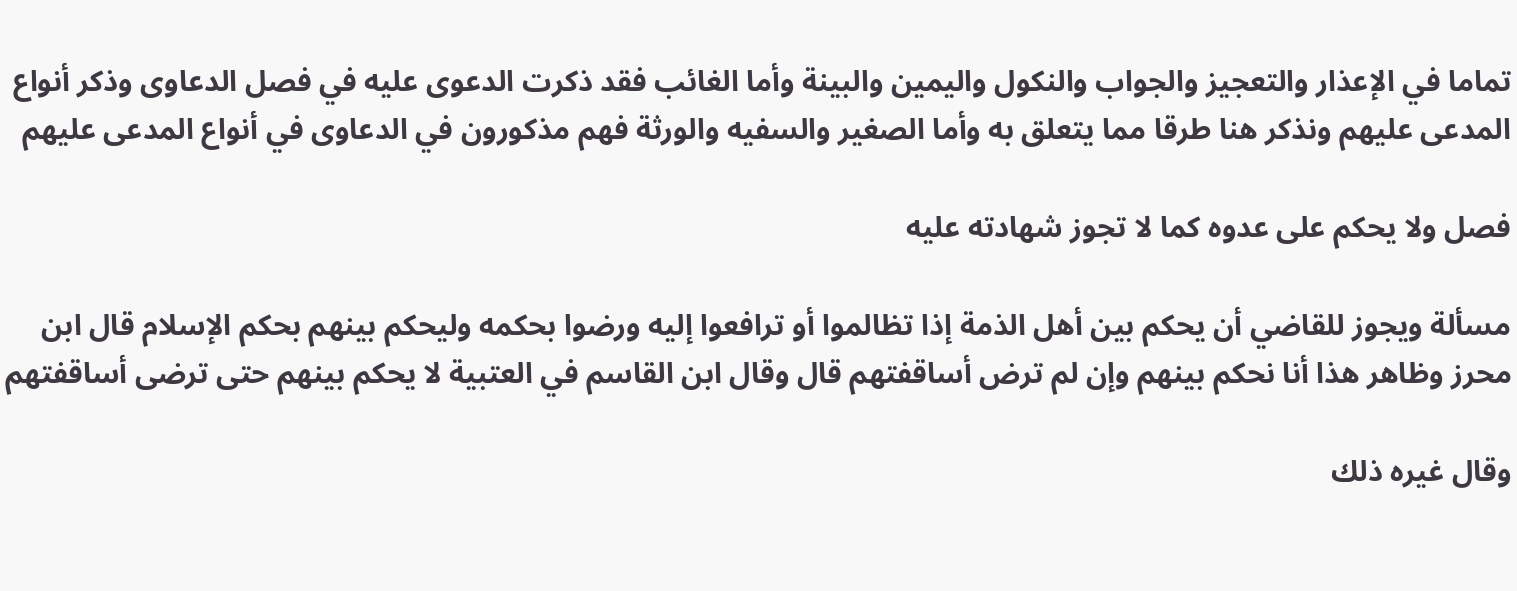تماما في الإعذار والتعجيز والجواب والنكول واليمين والبينة وأما الغائب فقد ذكرت الدعوى عليه في فصل الدعاوى وذكر أنواع المدعى عليهم ونذكر هنا طرقا مما يتعلق به وأما الصغير والسفيه والورثة فهم مذكورون في الدعاوى في أنواع المدعى عليهم

فصل ولا يحكم على عدوه كما لا تجوز شهادته عليه

مسألة ويجوز للقاضي أن يحكم بين أهل الذمة إذا تظالموا أو ترافعوا إليه ورضوا بحكمه وليحكم بينهم بحكم الإسلام قال ابن محرز وظاهر هذا أنا نحكم بينهم وإن لم ترض أساقفتهم قال وقال ابن القاسم في العتبية لا يحكم بينهم حتى ترضى أساقفتهم

وقال غيره ذلك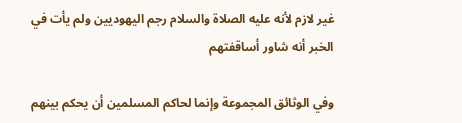غير لازم لأنه عليه الصلاة والسلام رجم اليهوديين ولم يأت في الخبر أنه شاور أساقفتهم

وفي الوثائق المجموعة وإنما لحاكم المسلمين أن يحكم بينهم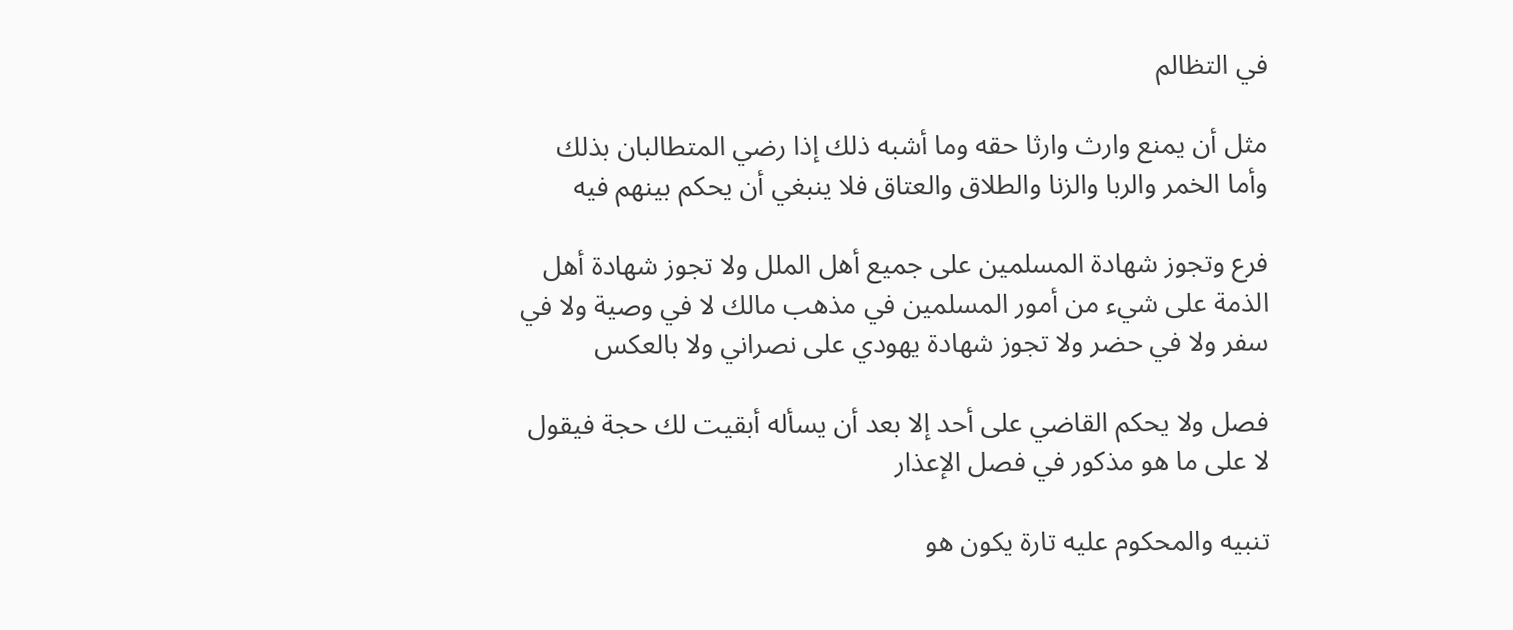في التظالم

مثل أن يمنع وارث وارثا حقه وما أشبه ذلك إذا رضي المتطالبان بذلك وأما الخمر والربا والزنا والطلاق والعتاق فلا ينبغي أن يحكم بينهم فيه

فرع وتجوز شهادة المسلمين على جميع أهل الملل ولا تجوز شهادة أهل الذمة على شيء من أمور المسلمين في مذهب مالك لا في وصية ولا في سفر ولا في حضر ولا تجوز شهادة يهودي على نصراني ولا بالعكس

فصل ولا يحكم القاضي على أحد إلا بعد أن يسأله أبقيت لك حجة فيقول لا على ما هو مذكور في فصل الإعذار

تنبيه والمحكوم عليه تارة يكون هو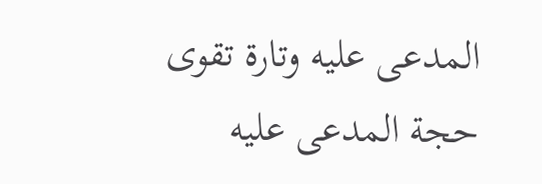المدعى عليه وتارة تقوى حجة المدعى عليه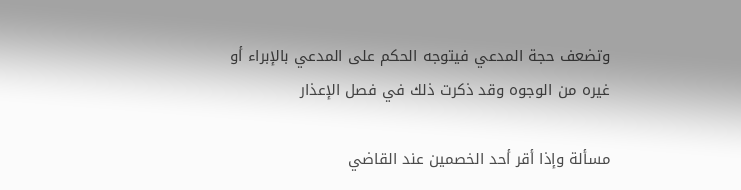وتضعف حجة المدعي فيتوجه الحكم على المدعي بالإبراء أو غيره من الوجوه وقد ذكرت ذلك في فصل الإعذار

مسألة وإذا أقر أحد الخصمين عند القاضي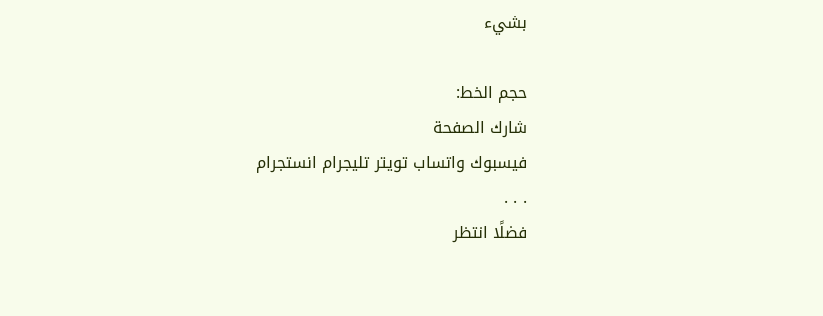بشيء

حجم الخط:
شارك الصفحة
فيسبوك واتساب تويتر تليجرام انستجرام
. . .
فضلًا انتظر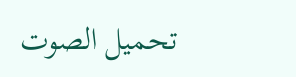تحميل الصوت